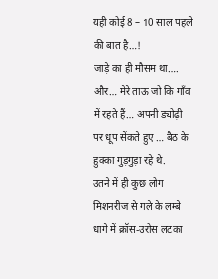यही कोई 8 – 10 साल पहले की बात है…!
जाड़े का ही मौसम था….
और… मेरे ताऊ जो कि गाँव में रहते हैं… अपनी ड्योढ़ी पर धूप सेंकते हुए … बैठ के हुक्का गुड़गुड़ा रहे थे.
उतने में ही कुछ लोग मिशनरीज से गले के लम्बे धागे में क्रॉस-उरोस लटका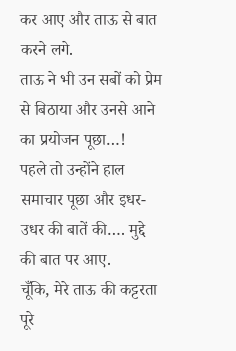कर आए और ताऊ से बात करने लगे.
ताऊ ने भी उन सबों को प्रेम से बिठाया और उनसे आने का प्रयोजन पूछा…!
पहले तो उन्होंने हाल समाचार पूछा और इधर-उधर की बातें की…. मुद्दे की बात पर आए.
चूँकि, मेरे ताऊ की कट्टरता पूरे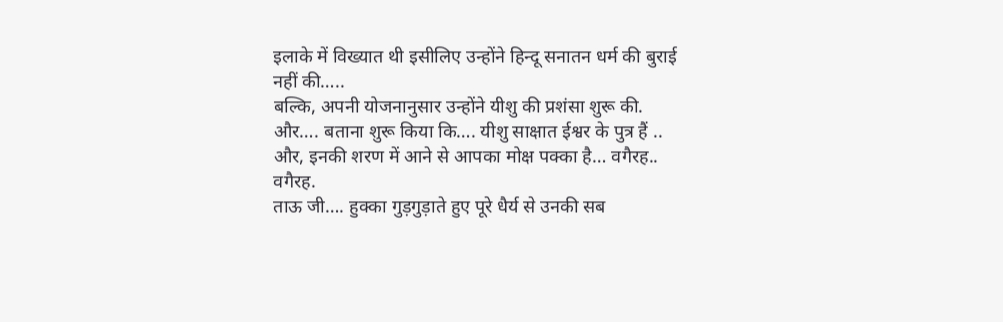इलाके में विख्यात थी इसीलिए उन्होंने हिन्दू सनातन धर्म की बुराई नहीं की…..
बल्कि, अपनी योजनानुसार उन्होंने यीशु की प्रशंसा शुरू की.
और…. बताना शुरू किया कि…. यीशु साक्षात ईश्वर के पुत्र हैं .. और, इनकी शरण में आने से आपका मोक्ष पक्का है… वगैरह.. वगैरह.
ताऊ जी…. हुक्का गुड़गुड़ाते हुए पूरे धैर्य से उनकी सब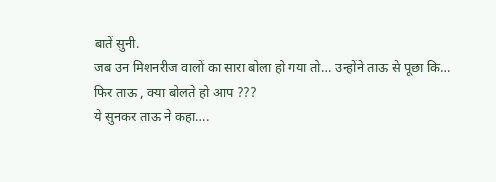बातें सुनी.
जब उन मिशनरीज वालों का सारा बोला हो गया तो… उन्होंने ताऊ से पूछा कि…
फिर ताऊ , क्या बोलते हो आप ???
ये सुनकर ताऊ ने कहा….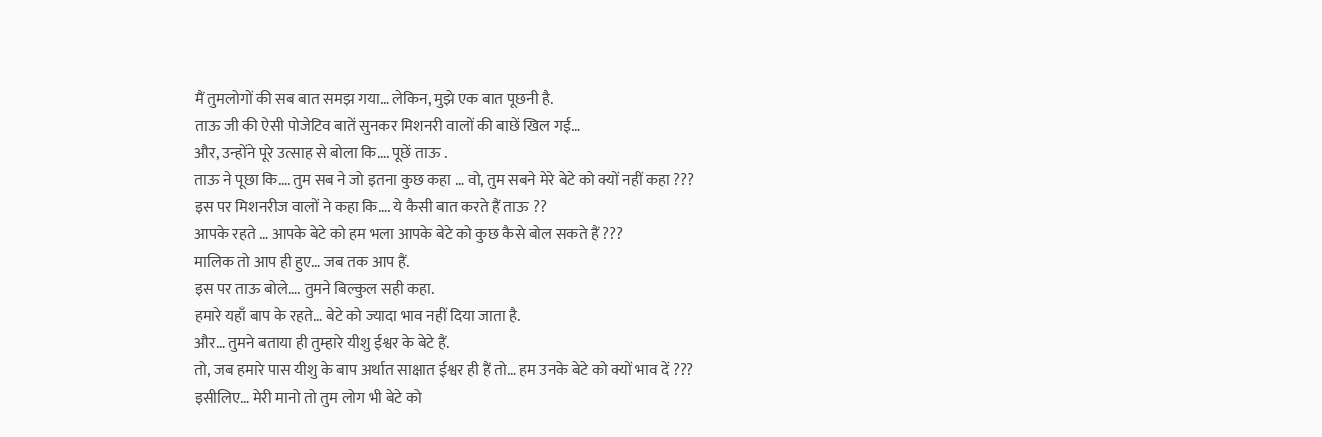मैं तुमलोगों की सब बात समझ गया… लेकिन, मुझे एक बात पूछनी है.
ताऊ जी की ऐसी पोजेटिव बातें सुनकर मिशनरी वालों की बाछें खिल गई…
और, उन्होंने पूरे उत्साह से बोला कि…. पूछें ताऊ .
ताऊ ने पूछा कि…. तुम सब ने जो इतना कुछ कहा … वो, तुम सबने मेरे बेटे को क्यों नहीं कहा ???
इस पर मिशनरीज वालों ने कहा कि…. ये कैसी बात करते हैं ताऊ ??
आपके रहते … आपके बेटे को हम भला आपके बेटे को कुछ कैसे बोल सकते हैं ???
मालिक तो आप ही हुए… जब तक आप हैं.
इस पर ताऊ बोले…. तुमने बिल्कुल सही कहा.
हमारे यहाँ बाप के रहते… बेटे को ज्यादा भाव नहीं दिया जाता है.
और… तुमने बताया ही तुम्हारे यीशु ईश्वर के बेटे हैं.
तो, जब हमारे पास यीशु के बाप अर्थात साक्षात ईश्वर ही हैं तो… हम उनके बेटे को क्यों भाव दें ???
इसीलिए… मेरी मानो तो तुम लोग भी बेटे को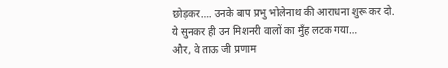छोड़कर…. उनके बाप प्रभु भोलेनाथ की आराधना शुरू कर दो.
ये सुनकर ही उन मिशनरी वालों का मुँह लटक गया…
और, वे ताऊ जी प्रणाम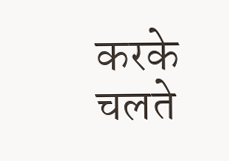करके चलते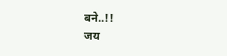बने..!!
जय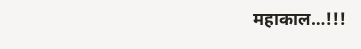महाकाल…!!!